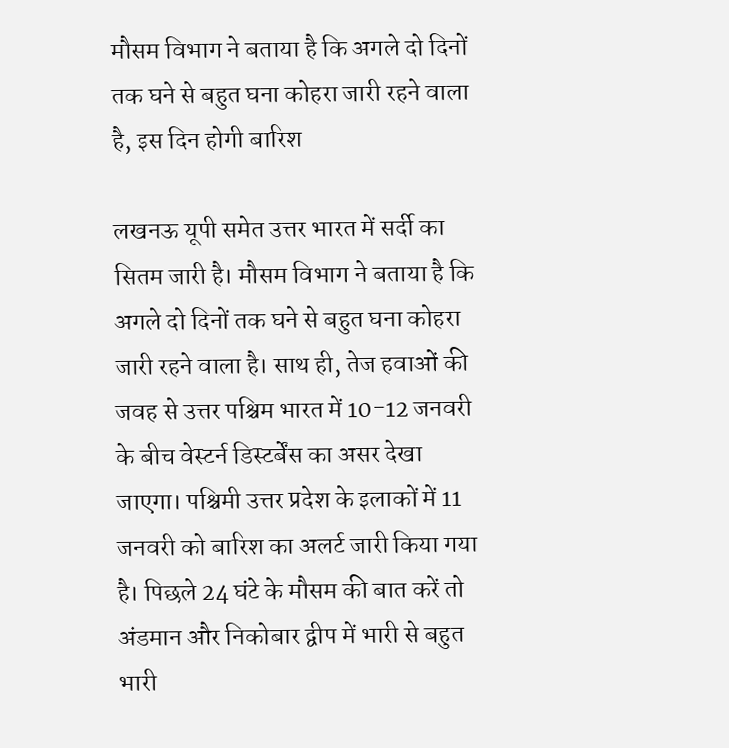मौसम विभाग ने बताया है कि अगले दो दिनों तक घने से बहुत घना कोहरा जारी रहने वाला है, इस दिन होगी बारिश

लखनऊ यूपी समेत उत्तर भारत में सर्दी का सितम जारी है। मौसम विभाग ने बताया है कि अगले दो दिनों तक घने से बहुत घना कोहरा जारी रहने वाला है। साथ ही, तेज हवाओं की जवह से उत्तर पश्चिम भारत में 10-12 जनवरी के बीच वेस्टर्न डिस्टर्बेंस का असर देखा जाएगा। पश्चिमी उत्तर प्रदेश के इलाकों में 11 जनवरी को बारिश का अलर्ट जारी किया गया है। पिछले 24 घंटे के मौसम की बात करें तो अंडमान और निकोबार द्वीप में भारी से बहुत भारी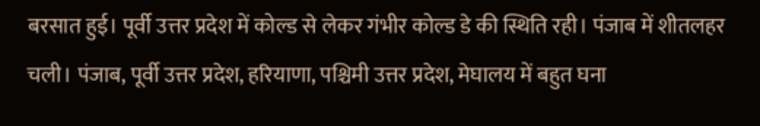बरसात हुई। पूर्वी उत्तर प्रदेश में कोल्ड से लेकर गंभीर कोल्ड डे की स्थिति रही। पंजाब में शीतलहर चली। पंजाब, पूर्वी उत्तर प्रदेश, हरियाणा, पश्चिमी उत्तर प्रदेश, मेघालय में बहुत घना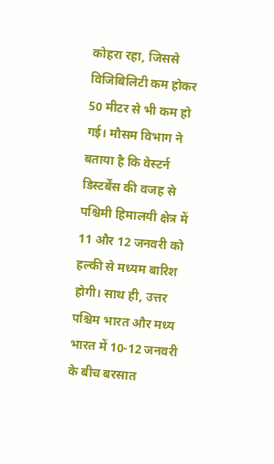कोहरा रहा, जिससे विजिबिलिटी कम होकर 50 मीटर से भी कम हो गई। मौसम विभाग ने बताया है कि वेस्टर्न डिस्टर्बेंस की वजह से पश्चिमी हिमालयी क्षेत्र में 11 और 12 जनवरी को हल्की से मध्यम बारिश होगी। साथ ही, उत्तर पश्चिम भारत और मध्य भारत में 10-12 जनवरी के बीच बरसात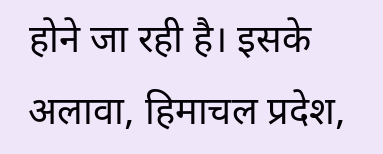होने जा रही है। इसके अलावा, हिमाचल प्रदेश,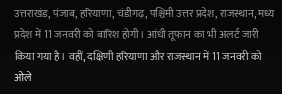उत्तराखंड, पंजाब, हरियाणा, चंडीगढ़, पश्चिमी उत्तर प्रदेश, राजस्थान, मध्य प्रदेश में 11 जनवरी को बारिश होगी। आंधी तूफान का भी अलर्ट जारी किया गया है। वहीं, दक्षिणी हरियाणा और राजस्थान में 11 जनवरी को ओले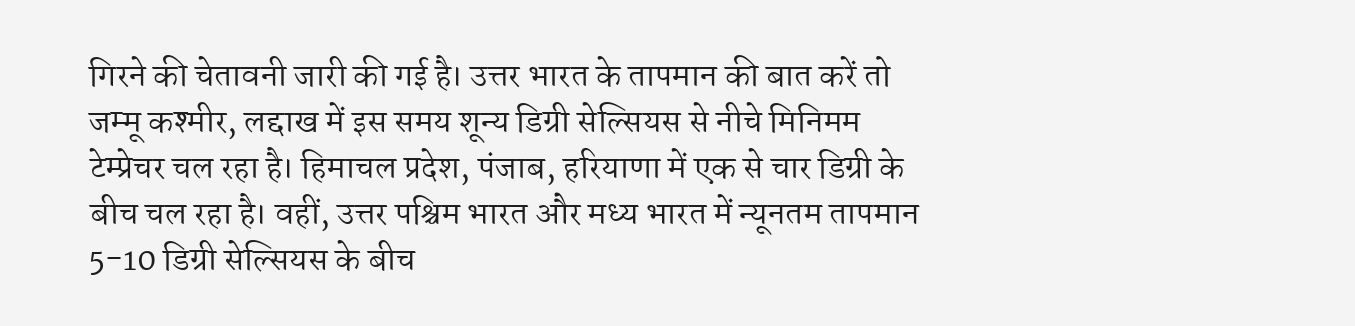गिरने की चेतावनी जारी की गई है। उत्तर भारत के तापमान की बात करें तो जम्मू कश्मीर, लद्दाख में इस समय शून्य डिग्री सेल्सियस से नीचे मिनिमम टेम्प्रेचर चल रहा है। हिमाचल प्रदेश, पंजाब, हरियाणा में एक से चार डिग्री के बीच चल रहा है। वहीं, उत्तर पश्चिम भारत और मध्य भारत में न्यूनतम तापमान 5-10 डिग्री सेल्सियस के बीच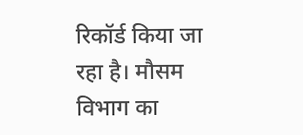रिकॉर्ड किया जा रहा है। मौसम विभाग का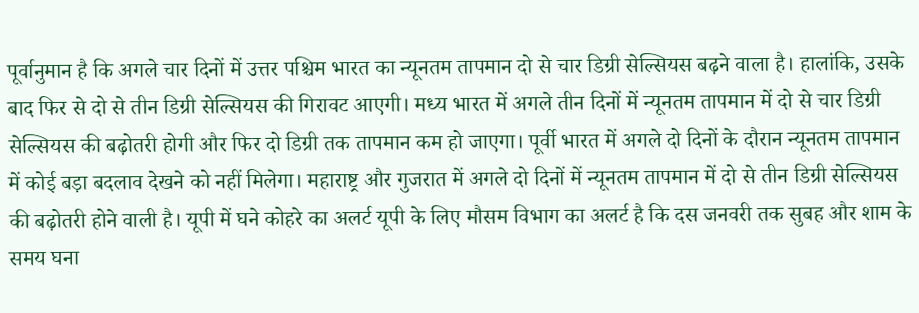पूर्वानुमान है कि अगले चार दिनों में उत्तर पश्चिम भारत का न्यूनतम तापमान दो से चार डिग्री सेल्सियस बढ़ने वाला है। हालांकि, उसके बाद फिर से दो से तीन डिग्री सेल्सियस की गिरावट आएगी। मध्य भारत में अगले तीन दिनों में न्यूनतम तापमान में दो से चार डिग्री सेल्सियस की बढ़ोतरी होगी और फिर दो डिग्री तक तापमान कम हो जाएगा। पूर्वी भारत में अगले दो दिनों के दौरान न्यूनतम तापमान में कोई बड़ा बदलाव देखने को नहीं मिलेगा। महाराष्ट्र और गुजरात में अगले दो दिनों में न्यूनतम तापमान में दो से तीन डिग्री सेल्सियस की बढ़ोतरी होने वाली है। यूपी में घने कोहरे का अलर्ट यूपी के लिए मौसम विभाग का अलर्ट है कि दस जनवरी तक सुबह और शाम के समय घना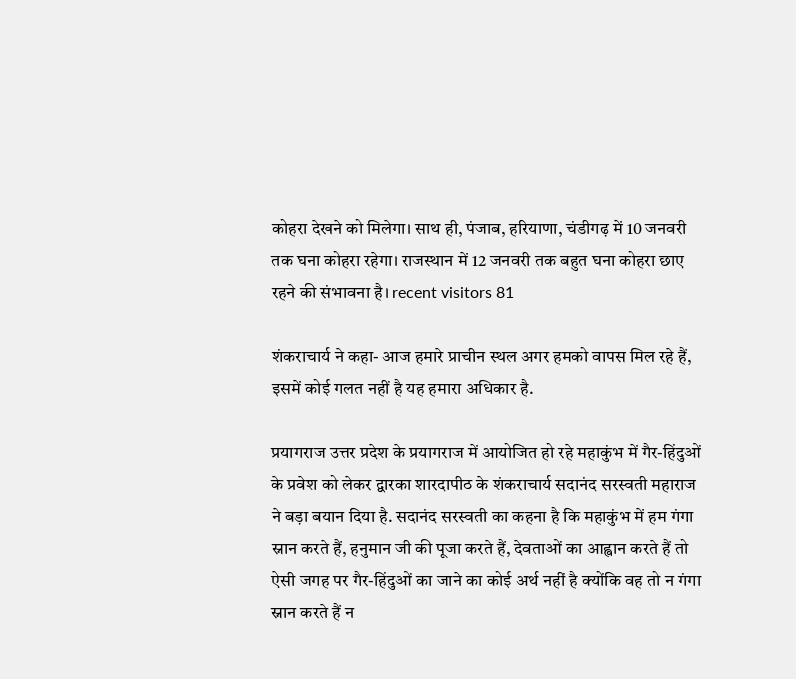कोहरा देखने को मिलेगा। साथ ही, पंजाब, हरियाणा, चंडीगढ़ में 10 जनवरी तक घना कोहरा रहेगा। राजस्थान में 12 जनवरी तक बहुत घना कोहरा छाए रहने की संभावना है। recent visitors 81

शंकराचार्य ने कहा- आज हमारे प्राचीन स्थल अगर हमको वापस मिल रहे हैं, इसमें कोई गलत नहीं है यह हमारा अधिकार है.

प्रयागराज उत्तर प्रदेश के प्रयागराज में आयोजित हो रहे महाकुंभ में गैर-हिंदुओं के प्रवेश को लेकर द्वारका शारदापीठ के शंकराचार्य सदानंद सरस्वती महाराज ने बड़ा बयान दिया है. सदानंद सरस्वती का कहना है कि महाकुंभ में हम गंगा स्नान करते हैं, हनुमान जी की पूजा करते हैं, देवताओं का आह्वान करते हैं तो ऐसी जगह पर गैर-हिंदुओं का जाने का कोई अर्थ नहीं है क्योंकि वह तो न गंगा स्नान करते हैं न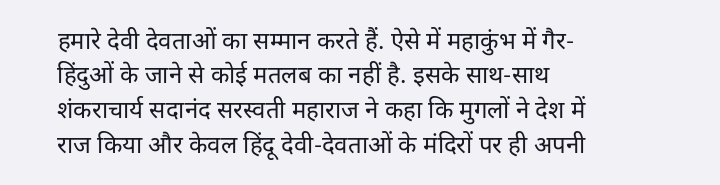हमारे देवी देवताओं का सम्मान करते हैं. ऐसे में महाकुंभ में गैर-हिंदुओं के जाने से कोई मतलब का नहीं है. इसके साथ-साथ शंकराचार्य सदानंद सरस्वती महाराज ने कहा कि मुगलों ने देश में राज किया और केवल हिंदू देवी-देवताओं के मंदिरों पर ही अपनी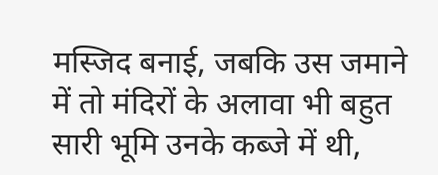मस्जिद बनाई, जबकि उस जमाने में तो मंदिरों के अलावा भी बहुत सारी भूमि उनके कब्जे में थी,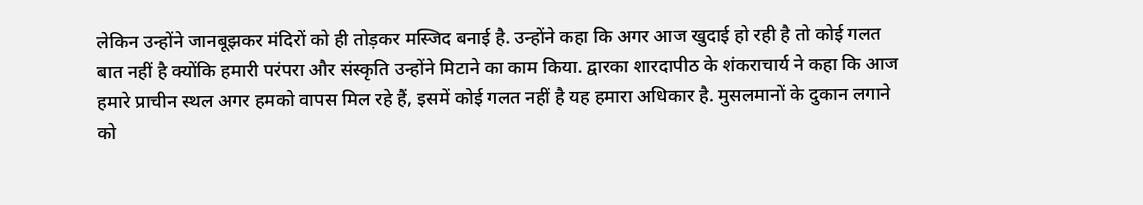लेकिन उन्होंने जानबूझकर मंदिरों को ही तोड़कर मस्जिद बनाई है. उन्होंने कहा कि अगर आज खुदाई हो रही है तो कोई गलत बात नहीं है क्योंकि हमारी परंपरा और संस्कृति उन्होंने मिटाने का काम किया. द्वारका शारदापीठ के शंकराचार्य ने कहा कि आज हमारे प्राचीन स्थल अगर हमको वापस मिल रहे हैं, इसमें कोई गलत नहीं है यह हमारा अधिकार है. मुसलमानों के दुकान लगाने को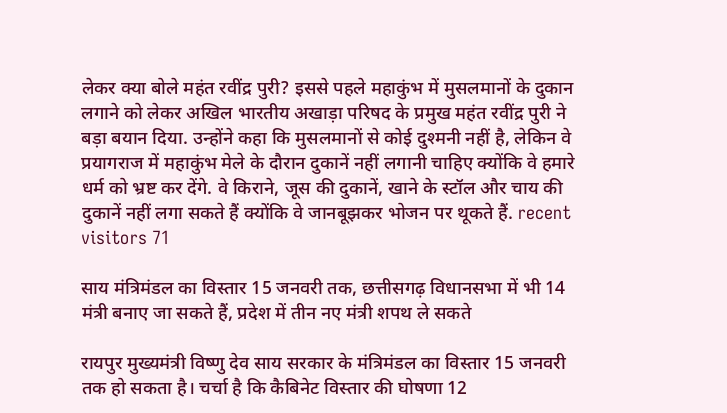लेकर क्या बोले महंत रवींद्र पुरी? इससे पहले महाकुंभ में मुसलमानों के दुकान लगाने को लेकर अखिल भारतीय अखाड़ा परिषद के प्रमुख महंत रवींद्र पुरी ने बड़ा बयान दिया. उन्होंने कहा कि मुसलमानों से कोई दुश्मनी नहीं है, लेकिन वे प्रयागराज में महाकुंभ मेले के दौरान दुकानें नहीं लगानी चाहिए क्योंकि वे हमारे धर्म को भ्रष्ट कर देंगे. वे किराने, जूस की दुकानें, खाने के स्टॉल और चाय की दुकानें नहीं लगा सकते हैं क्योंकि वे जानबूझकर भोजन पर थूकते हैं. recent visitors 71

साय मंत्रिमंडल का विस्तार 15 जनवरी तक, छत्तीसगढ़ विधानसभा में भी 14 मंत्री बनाए जा सकते हैं, प्रदेश में तीन नए मंत्री शपथ ले सकते

रायपुर मुख्यमंत्री विष्णु देव साय सरकार के मंत्रिमंडल का विस्तार 15 जनवरी तक हो सकता है। चर्चा है कि कैबिनेट विस्तार की घोषणा 12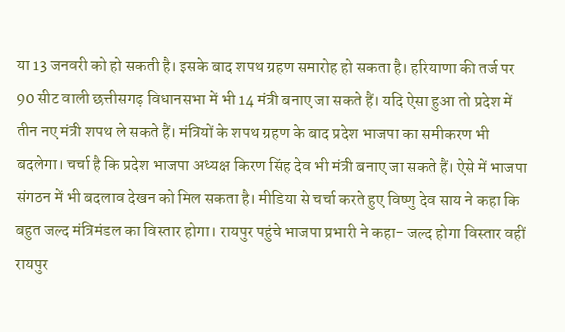या 13 जनवरी को हो सकती है। इसके बाद शपथ ग्रहण समारोह हो सकता है। हरियाणा की तर्ज पर 90 सीट वाली छत्तीसगढ़ विधानसभा में भी 14 मंत्री बनाए जा सकते हैं। यदि ऐसा हुआ तो प्रदेश में तीन नए मंत्री शपथ ले सकते हैं। मंत्रियों के शपथ ग्रहण के बाद प्रदेश भाजपा का समीकरण भी बदलेगा। चर्चा है कि प्रदेश भाजपा अध्यक्ष किरण सिंह देव भी मंत्री बनाए जा सकते हैं। ऐसे में भाजपा संगठन में भी बदलाव देखन को मिल सकता है। मीडिया से चर्चा करते हुए विष्णु देव साय ने कहा कि बहुत जल्द मंत्रिमंडल का विस्तार होगा। रायपुर पहुंचे भाजपा प्रभारी ने कहा- जल्द होगा विस्तार वहीं रायपुर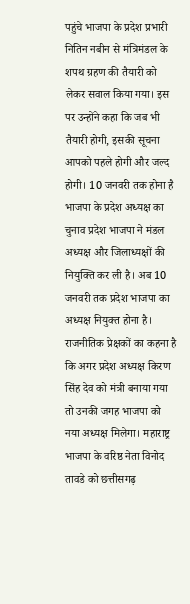पहुंचे भाजपा के प्रदेश प्रभारी नितिन नबीन से मंत्रिमंडल के शपथ ग्रहण की तैयारी को लेकर सवाल किया गया। इस पर उन्होंने कहा कि जब भी तैयारी होगी, इसकी सूचना आपको पहले होगी और जल्द होगी। 10 जनवरी तक होना है भाजपा के प्रदेश अध्यक्ष का चुनाव प्रदेश भाजपा ने मंडल अध्यक्ष और जिलाध्यक्षों की नियुक्ति कर ली है। अब 10 जनवरी तक प्रदेश भाजपा का अध्यक्ष नियुक्त होना है। राजनीतिक प्रेक्षकों का कहना है कि अगर प्रदेश अध्यक्ष किरण सिंह देव को मंत्री बनाया गया तो उनकी जगह भाजपा को नया अध्यक्ष मिलेगा। महाराष्ट्र भाजपा के वरिष्ठ नेता विनोद तावडे को छत्तीसगढ़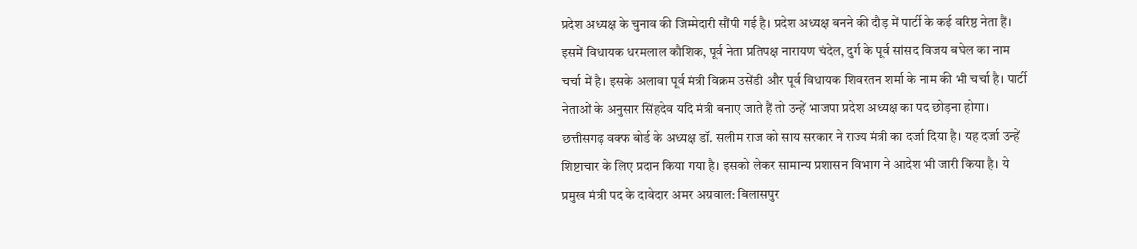प्रदेश अध्यक्ष के चुनाव की जिम्मेदारी सौंपी गई है। प्रदेश अध्यक्ष बनने की दौड़ में पार्टी के कई वरिष्ठ नेता हैं। इसमें विधायक धरमलाल कौशिक, पूर्व नेता प्रतिपक्ष नारायण चंदेल, दुर्ग के पूर्व सांसद विजय बघेल का नाम चर्चा में है। इसके अलावा पूर्व मंत्री विक्रम उसेंडी और पूर्व विधायक शिवरतन शर्मा के नाम की भी चर्चा है। पार्टी नेताओं के अनुसार सिंहदेव यदि मंत्री बनाए जाते हैं तो उन्हें भाजपा प्रदेश अध्यक्ष का पद छोड़ना होगा। छत्तीसगढ़ वक्फ बोर्ड के अध्यक्ष डॉ. सलीम राज को साय सरकार ने राज्य मंत्री का दर्जा दिया है। यह दर्जा उन्हें शिष्टाचार के लिए प्रदान किया गया है। इसको लेकर सामान्य प्रशासन विभाग ने आदेश भी जारी किया है। ये प्रमुख मंत्री पद के दावेदार अमर अग्रवाल: बिलासपुर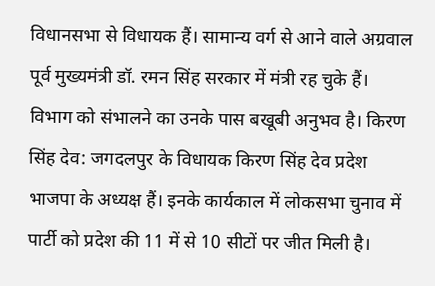विधानसभा से विधायक हैं। सामान्य वर्ग से आने वाले अग्रवाल पूर्व मुख्यमंत्री डॉ. रमन सिंह सरकार में मंत्री रह चुके हैं। विभाग को संभालने का उनके पास बखूबी अनुभव है। किरण सिंह देव: जगदलपुर के विधायक किरण सिंह देव प्रदेश भाजपा के अध्यक्ष हैं। इनके कार्यकाल में लोकसभा चुनाव में पार्टी को प्रदेश की 11 में से 10 सीटों पर जीत मिली है।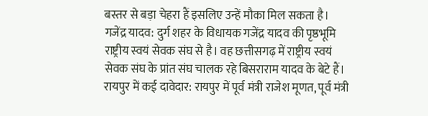बस्तर से बड़ा चेहरा हैं इसलिए उन्हें मौका मिल सकता है। गजेंद्र यादव: दुर्ग शहर के विधायक गजेंद्र यादव की पृष्ठभूमि राष्ट्रीय स्वयं सेवक संघ से है। वह छत्तीसगढ़ में राष्ट्रीय स्वयं सेवक संघ के प्रांत संघ चालक रहे बिसराराम यादव के बेटे हैं। रायपुर में कई दावेदार: रायपुर में पूर्व मंत्री राजेश मूणत, पूर्व मंत्री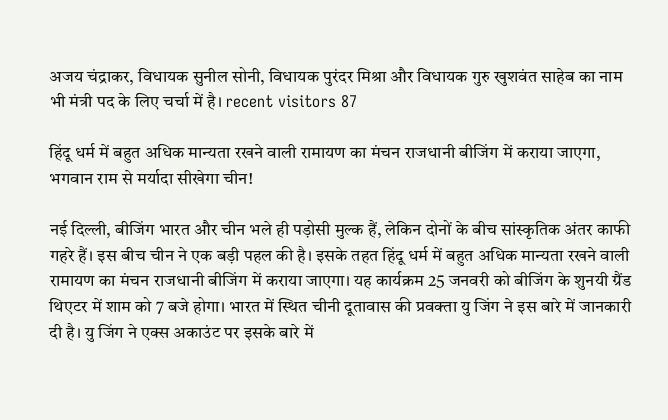अजय चंद्राकर, विधायक सुनील सोनी, विधायक पुरंदर मिश्रा और विधायक गुरु खुशवंत साहेब का नाम भी मंत्री पद के लिए चर्चा में है। recent visitors 87

हिंदू धर्म में बहुत अधिक मान्यता रखने वाली रामायण का मंचन राजधानी बीजिंग में कराया जाएगा, भगवान राम से मर्यादा सीखेगा चीन!

नई दिल्ली, बीजिंग भारत और चीन भले ही पड़ोसी मुल्क हैं, लेकिन दोनों के बीच सांस्कृतिक अंतर काफी गहरे हैं। इस बीच चीन ने एक बड़ी पहल की है। इसके तहत हिंदू धर्म में बहुत अधिक मान्यता रखने वाली रामायण का मंचन राजधानी बीजिंग में कराया जाएगा। यह कार्यक्रम 25 जनवरी को बीजिंग के शुनयी ग्रैंड थिएटर में शाम को 7 बजे होगा। भारत में स्थित चीनी दूतावास की प्रवक्ता यु जिंग ने इस बारे में जानकारी दी है। यु जिंग ने एक्स अकाउंट पर इसके बारे में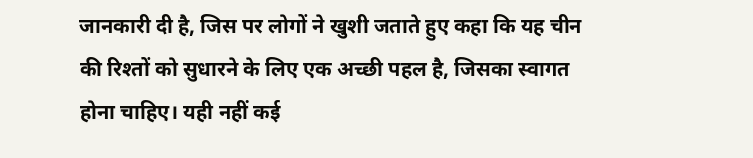जानकारी दी है, जिस पर लोगों ने खुशी जताते हुए कहा कि यह चीन की रिश्तों को सुधारने के लिए एक अच्छी पहल है, जिसका स्वागत होना चाहिए। यही नहीं कई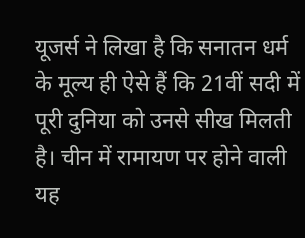यूजर्स ने लिखा है कि सनातन धर्म के मूल्य ही ऐसे हैं कि 21वीं सदी में पूरी दुनिया को उनसे सीख मिलती है। चीन में रामायण पर होने वाली यह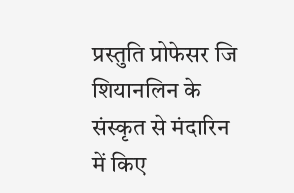प्रस्तुति प्रोफेसर जि शियानलिन के संस्कृत से मंदारिन में किए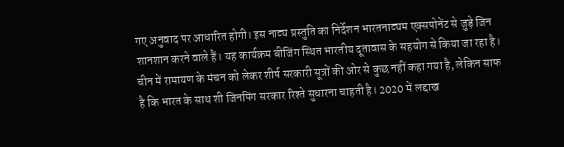गए अनुवाद पर आधारित होगी। इस नाट्य प्रस्तुति का निर्देशन भारतनाट्यम एक्सपोनेंट से जुड़े जिन शानशान करने वाले हैं। यह कार्यक्रम बीजिंग स्थित भारतीय दूतावास के सहयोग से किया जा रहा है। चीन में रामायण के मंचन को लेकर शीर्ष सरकारी सूत्रों की ओर से कुछ नहीं कहा गया है, लेकिन साफ है कि भारत के साथ शी जिनपिंग सरकार रिश्ते सुधारना चाहती है। 2020 में लद्दाख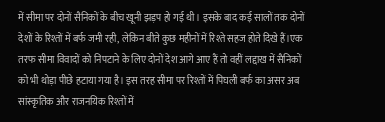में सीमा पर दोनों सैनिकों के बीच खूनी झड़प हो गई थी। इसके बाद कई सालों तक दोनों देशों के रिश्तों में बर्फ जमी रही, लेकिन बीते कुछ महीनों में रिश्ते सहज होते दिखे हैं।एक तरफ सीमा विवादों को निपटाने के लिए दोनों देश आगे आए हैं तो वहीं लद्दाख में सैनिकों को भी थोड़ा पीछे हटाया गया है। इस तरह सीमा पर रिश्तों में पिघली बर्फ का असर अब सांस्कृतिक और राजनयिक रिश्तों में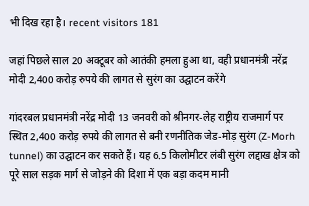भी दिख रहा है। recent visitors 181

जहां पिछले साल 20 अक्टूबर को आतंकी हमला हुआ था, वही प्रधानमंत्री नरेंद्र मोदी 2,400 करोड़ रुपये की लागत से सुरंग का उद्घाटन करेंगे

गांदरबल प्रधानमंत्री नरेंद्र मोदी 13 जनवरी को श्रीनगर-लेह राष्ट्रीय राजमार्ग पर स्थित 2,400 करोड़ रुपये की लागत से बनी रणनीतिक जेड-मोड़ सुरंग (Z-Morh tunnel) का उद्घाटन कर सकते हैं। यह 6.5 किलोमीटर लंबी सुरंग लद्दाख क्षेत्र को पूरे साल सड़क मार्ग से जोड़ने की दिशा में एक बड़ा कदम मानी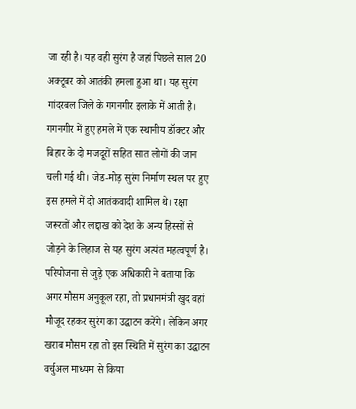जा रही है। यह वही सुरंग है जहां पिछले साल 20 अक्टूबर को आतंकी हमला हुआ था। यह सुरंग गांदरबल जिले के गगनगीर इलाके में आती है। गगनगीर में हुए हमले में एक स्थानीय डॉक्टर और बिहार के दो मजदूरों सहित सात लोगों की जान चली गई थी। जेड-मोड़ सुरंग निर्माण स्थल पर हुए इस हमले में दो आतंकवादी शामिल थे। रक्षा जरूरतों और लद्दाख को देश के अन्य हिस्सों से जोड़ने के लिहाज से यह सुरंग अत्यंत महत्वपूर्ण है। परियोजना से जुड़े एक अधिकारी ने बताया कि अगर मौसम अनुकूल रहा, तो प्रधानमंत्री खुद वहां मौजूद रहकर सुरंग का उद्घाटन करेंगे। लेकिन अगर खराब मौसम रहा तो इस स्थिति में सुरंग का उद्घाटन वर्चुअल माध्यम से किया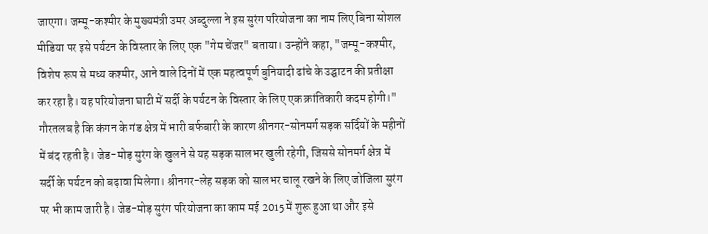जाएगा। जम्मू-कश्मीर के मुख्यमंत्री उमर अब्दुल्ला ने इस सुरंग परियोजना का नाम लिए बिना सोशल मीडिया पर इसे पर्यटन के विस्तार के लिए एक "गेम चेंजर" बताया। उन्होंने कहा, "जम्मू-कश्मीर, विशेष रूप से मध्य कश्मीर, आने वाले दिनों में एक महत्वपूर्ण बुनियादी ढांचे के उद्घाटन की प्रतीक्षा कर रहा है। यह परियोजना घाटी में सर्दी के पर्यटन के विस्तार के लिए एक क्रांतिकारी कदम होगी।" गौरतलब है कि कंगन के गंड क्षेत्र में भारी बर्फबारी के कारण श्रीनगर-सोनमर्ग सड़क सर्दियों के महीनों में बंद रहती है। जेड-मोड़ सुरंग के खुलने से यह सड़क सालभर खुली रहेगी, जिससे सोनमर्ग क्षेत्र में सर्दी के पर्यटन को बढ़ावा मिलेगा। श्रीनगर-लेह सड़क को सालभर चालू रखने के लिए जोजिला सुरंग पर भी काम जारी है। जेड-मोड़ सुरंग परियोजना का काम मई 2015 में शुरू हुआ था और इसे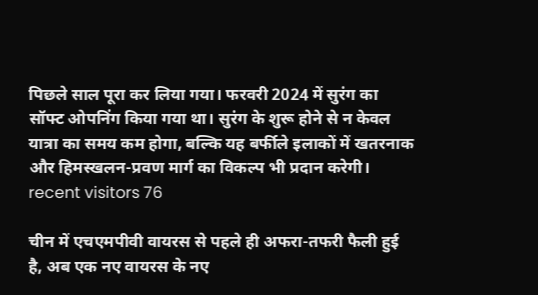पिछले साल पूरा कर लिया गया। फरवरी 2024 में सुरंग का सॉफ्ट ओपनिंग किया गया था। सुरंग के शुरू होने से न केवल यात्रा का समय कम होगा, बल्कि यह बर्फीले इलाकों में खतरनाक और हिमस्खलन-प्रवण मार्ग का विकल्प भी प्रदान करेगी। recent visitors 76

चीन में एचएमपीवी वायरस से पहले ही अफरा-तफरी फैली हुई है, अब एक नए वायरस के नए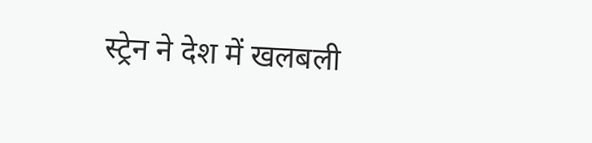स्ट्रेन ने देश में खलबली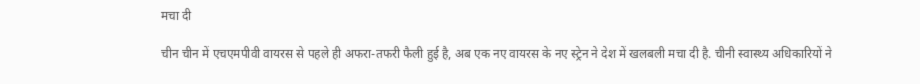मचा दी

चीन चीन में एचएमपीवी वायरस से पहले ही अफरा-तफरी फैली हुई है, अब एक नए वायरस के नए स्ट्रेन ने देश में खलबली मचा दी है. चीनी स्वास्थ्य अधिकारियों ने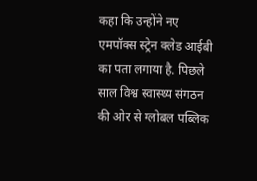कहा कि उन्होंने नए एमपॉक्स स्ट्रेन क्लेड आईबी का पता लगाया है. पिछले साल विश्व स्वास्थ्य संगठन की ओर से ग्लोबल पब्लिक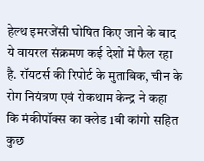हेल्थ इमरजेंसी घोषित किए जाने के बाद ये वायरल संक्रमण कई देशों में फैल रहा है. रॉयटर्स की रिपोर्ट के मुताबिक, चीन के रोग नियंत्रण एवं रोकथाम केन्द्र ने कहा कि मंकीपॉक्स का क्लेड 1बी कांगो सहित कुछ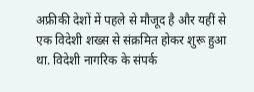अफ्रीकी देशों में पहले से मौजूद है और यहीं से एक विदेशी शख्स से संक्रमित होकर शुरू हुआ था. विदेशी नागरिक के संपर्क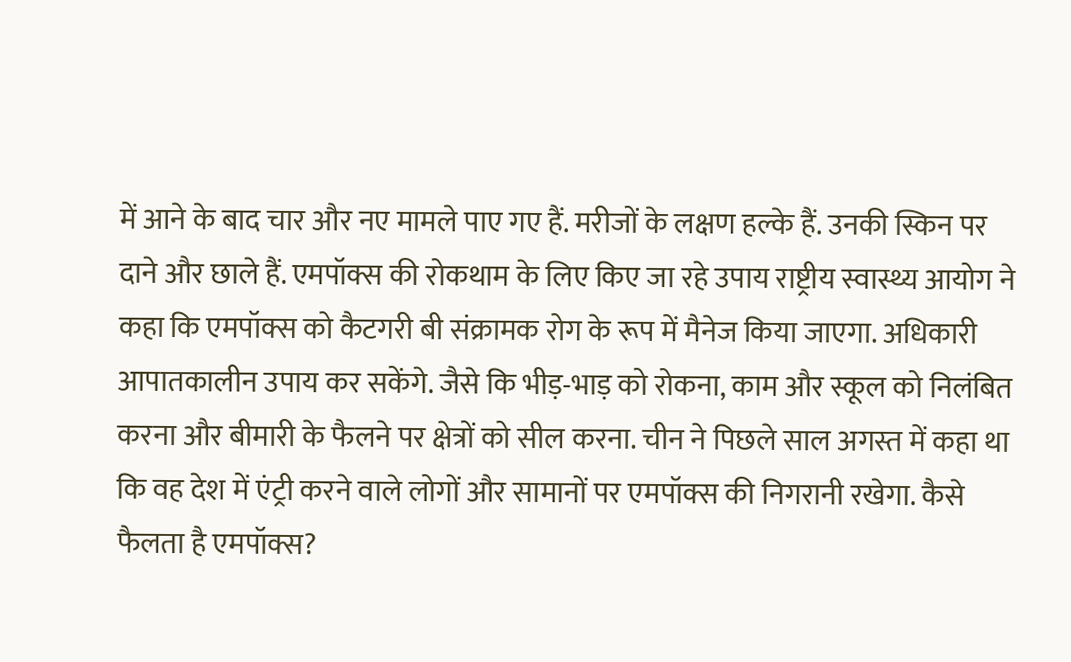में आने के बाद चार और नए मामले पाए गए हैं. मरीजों के लक्षण हल्के हैं. उनकी स्किन पर दाने और छाले हैं. एमपॉक्स की रोकथाम के लिए किए जा रहे उपाय राष्ट्रीय स्वास्थ्य आयोग ने कहा कि एमपॉक्स को कैटगरी बी संक्रामक रोग के रूप में मैनेज किया जाएगा. अधिकारी आपातकालीन उपाय कर सकेंगे. जैसे कि भीड़-भाड़ को रोकना, काम और स्कूल को निलंबित करना और बीमारी के फैलने पर क्षेत्रों को सील करना. चीन ने पिछले साल अगस्त में कहा था कि वह देश में एंट्री करने वाले लोगों और सामानों पर एमपॉक्स की निगरानी रखेगा. कैसे फैलता है एमपॉक्स?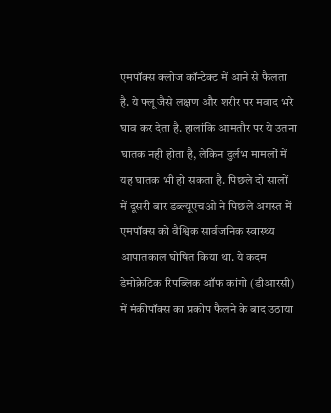एमपॉक्स क्लोज कॉन्टेक्ट में आने से फैलता है. ये फ्लू जैसे लक्षण और शरीर पर मवाद भरे घाव कर देता है. हालांकि आमतौर पर ये उतना घातक नही होता है, लेकिन दुर्लभ मामलों में यह घातक भी हो सकता है. पिछले दो सालों में दूसरी बार डब्ल्यूएचओ ने पिछले अगस्त में एमपॉक्स को वैश्विक सार्वजनिक स्वास्थ्य आपातकाल घोषित किया था. ये कदम डेमोक्रेटिक रिपब्लिक ऑफ कांगो (डीआरसी) में मंकीपॉक्स का प्रकोप फैलने के बाद उठाया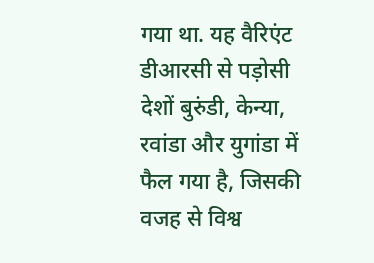गया था. यह वैरिएंट डीआरसी से पड़ोसी देशों बुरुंडी, केन्या, रवांडा और युगांडा में फैल गया है, जिसकी वजह से विश्व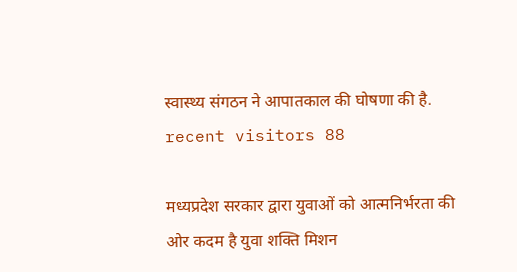स्वास्थ्य संगठन ने आपातकाल की घोषणा की है. recent visitors 88

मध्यप्रदेश सरकार द्वारा युवाओं को आत्मनिर्भरता की ओर कदम है युवा शक्ति मिशन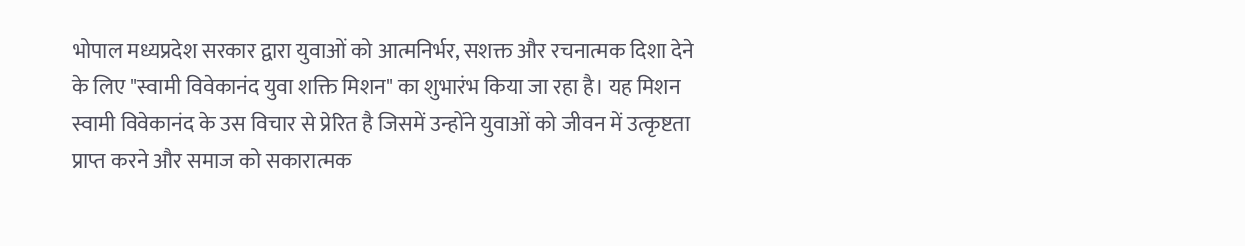भोपाल मध्यप्रदेश सरकार द्वारा युवाओं को आत्मनिर्भर, सशक्त और रचनात्मक दिशा देने के लिए "स्वामी विवेकानंद युवा शक्ति मिशन" का शुभारंभ किया जा रहा है। यह मिशन स्वामी विवेकानंद के उस विचार से प्रेरित है जिसमें उन्होंने युवाओं को जीवन में उत्कृष्टता प्राप्त करने और समाज को सकारात्मक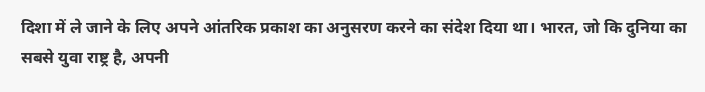दिशा में ले जाने के लिए अपने आंतरिक प्रकाश का अनुसरण करने का संदेश दिया था। भारत, जो कि दुनिया का सबसे युवा राष्ट्र है, अपनी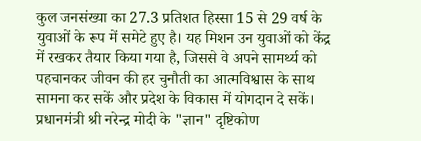कुल जनसंख्या का 27.3 प्रतिशत हिस्सा 15 से 29 वर्ष के युवाओं के रूप में समेटे हुए है। यह मिशन उन युवाओं को केंद्र में रखकर तैयार किया गया है, जिससे वे अपने सामर्थ्य को पहचानकर जीवन की हर चुनौती का आत्मविश्वास के साथ सामना कर सकें और प्रदेश के विकास में योगदान दे सकें। प्रधानमंत्री श्री नरेन्द्र मोदी के "ज्ञान" दृष्टिकोण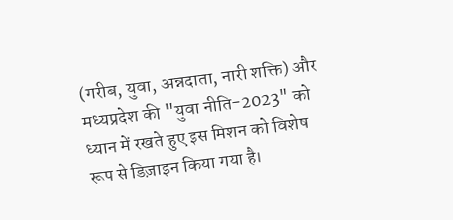(गरीब, युवा, अन्नदाता, नारी शक्ति) और मध्यप्रदेश की "युवा नीति-2023" को ध्यान में रखते हुए इस मिशन को विशेष रूप से डिज़ाइन किया गया है।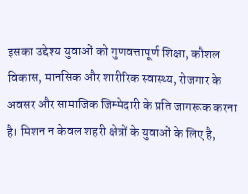इसका उद्देश्य युवाओं को गुणवत्तापूर्ण शिक्षा, कौशल विकास, मानसिक और शारीरिक स्वास्थ्य, रोजगार के अवसर और सामाजिक जिम्मेदारी के प्रति जागरूक करना है। मिशन न केवल शहरी क्षेत्रों के युवाओं के लिए है,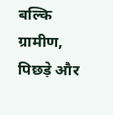बल्कि ग्रामीण, पिछड़े और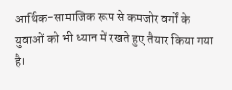आर्थिक-सामाजिक रूप से कमजोर वर्गों के युवाओं को भी ध्यान में रखते हुए तैयार किया गया है।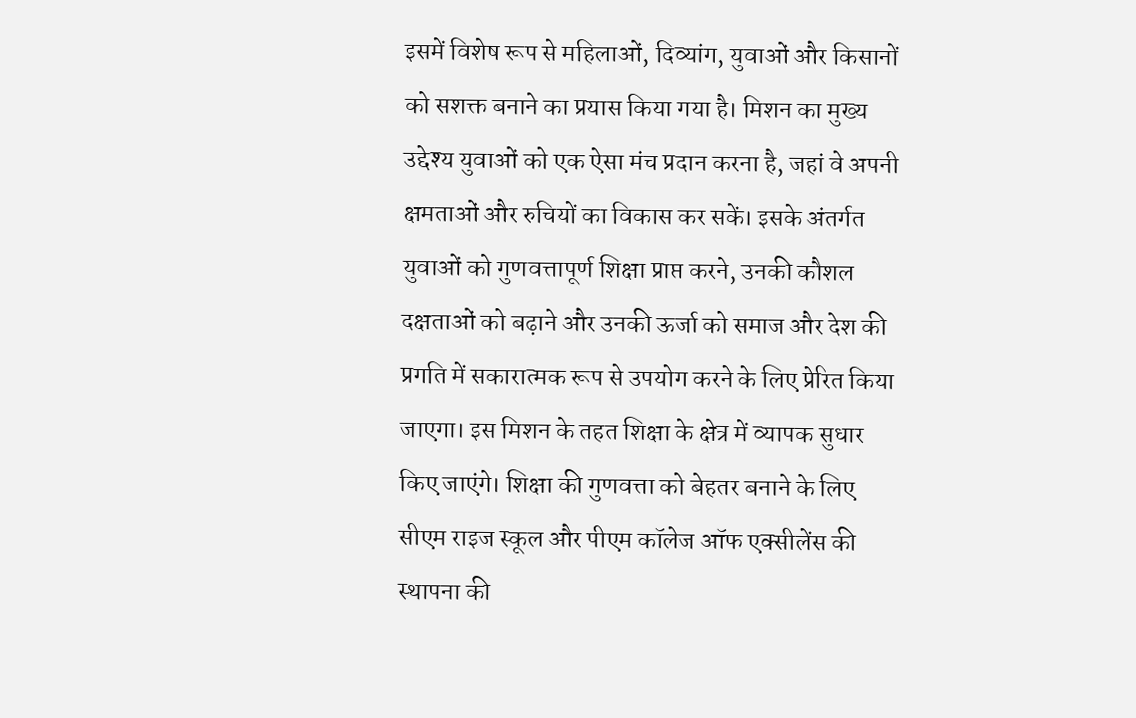इसमें विशेष रूप से महिलाओं, दिव्यांग, युवाओं और किसानों को सशक्त बनाने का प्रयास किया गया है। मिशन का मुख्य उद्देश्य युवाओं को एक ऐसा मंच प्रदान करना है, जहां वे अपनी क्षमताओं और रुचियों का विकास कर सकें। इसके अंतर्गत युवाओं को गुणवत्तापूर्ण शिक्षा प्राप्त करने, उनकी कौशल दक्षताओं को बढ़ाने और उनकी ऊर्जा को समाज और देश की प्रगति में सकारात्मक रूप से उपयोग करने के लिए प्रेरित किया जाएगा। इस मिशन के तहत शिक्षा के क्षेत्र में व्यापक सुधार किए जाएंगे। शिक्षा की गुणवत्ता को बेहतर बनाने के लिए सीएम राइज स्कूल और पीएम कॉलेज ऑफ एक्सीलेंस की स्थापना की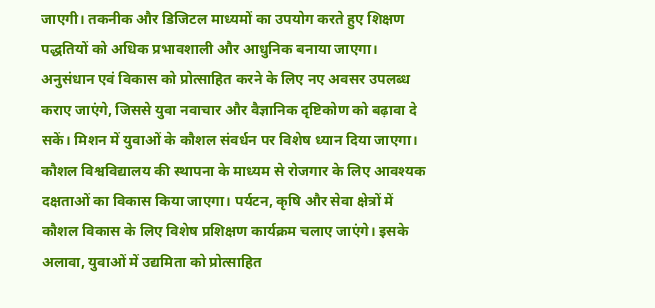जाएगी। तकनीक और डिजिटल माध्यमों का उपयोग करते हुए शिक्षण पद्धतियों को अधिक प्रभावशाली और आधुनिक बनाया जाएगा। अनुसंधान एवं विकास को प्रोत्साहित करने के लिए नए अवसर उपलब्ध कराए जाएंगे, जिससे युवा नवाचार और वैज्ञानिक दृष्टिकोण को बढ़ावा दे सकें। मिशन में युवाओं के कौशल संवर्धन पर विशेष ध्यान दिया जाएगा। कौशल विश्वविद्यालय की स्थापना के माध्यम से रोजगार के लिए आवश्यक दक्षताओं का विकास किया जाएगा। पर्यटन, कृषि और सेवा क्षेत्रों में कौशल विकास के लिए विशेष प्रशिक्षण कार्यक्रम चलाए जाएंगे। इसके अलावा, युवाओं में उद्यमिता को प्रोत्साहित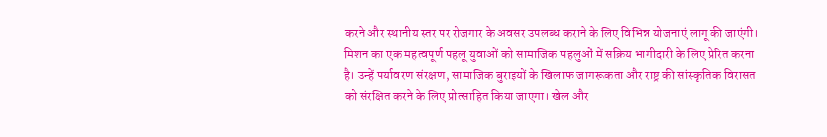करने और स्थानीय स्तर पर रोजगार के अवसर उपलब्ध कराने के लिए विभिन्न योजनाएं लागू की जाएंगी। मिशन का एक महत्वपूर्ण पहलू युवाओं को सामाजिक पहलुओं में सक्रिय भागीदारी के लिए प्रेरित करना है। उन्हें पर्यावरण संरक्षण, सामाजिक बुराइयों के खिलाफ जागरूकता और राष्ट्र की सांस्कृतिक विरासत को संरक्षित करने के लिए प्रोत्साहित किया जाएगा। खेल और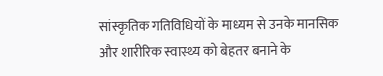सांस्कृतिक गतिविधियों के माध्यम से उनके मानसिक और शारीरिक स्वास्थ्य को बेहतर बनाने के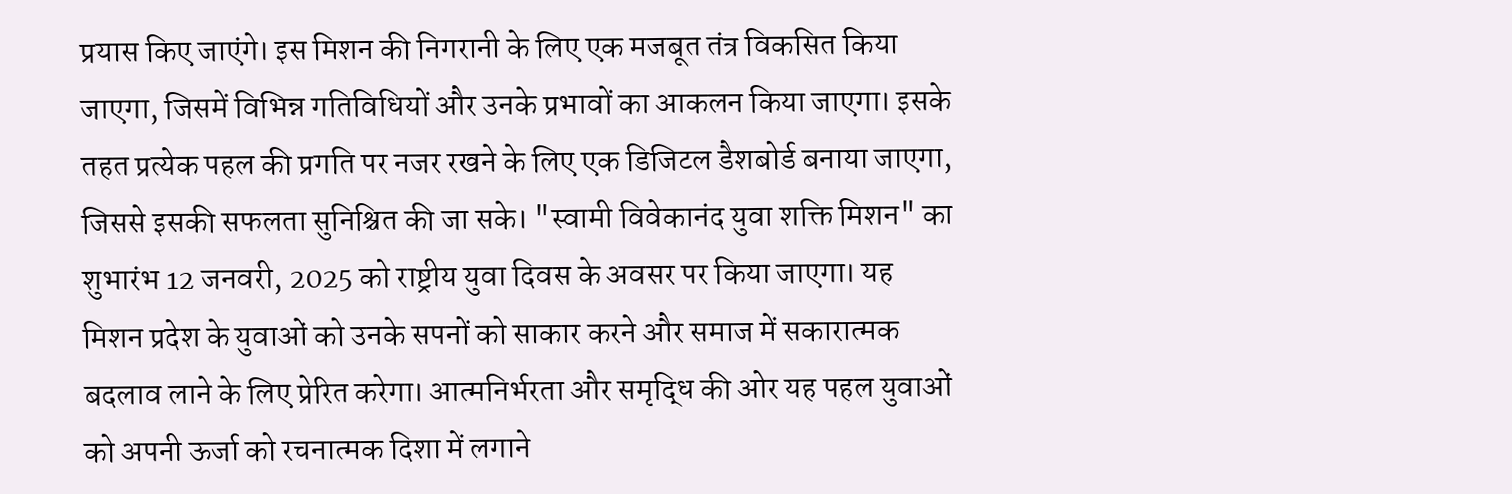प्रयास किए जाएंगे। इस मिशन की निगरानी के लिए एक मजबूत तंत्र विकसित किया जाएगा, जिसमें विभिन्न गतिविधियों और उनके प्रभावों का आकलन किया जाएगा। इसके तहत प्रत्येक पहल की प्रगति पर नजर रखने के लिए एक डिजिटल डैशबोर्ड बनाया जाएगा, जिससे इसकी सफलता सुनिश्चित की जा सके। "स्वामी विवेकानंद युवा शक्ति मिशन" का शुभारंभ 12 जनवरी, 2025 को राष्ट्रीय युवा दिवस के अवसर पर किया जाएगा। यह मिशन प्रदेश के युवाओं को उनके सपनों को साकार करने और समाज में सकारात्मक बदलाव लाने के लिए प्रेरित करेगा। आत्मनिर्भरता और समृद्धि की ओर यह पहल युवाओं को अपनी ऊर्जा को रचनात्मक दिशा में लगाने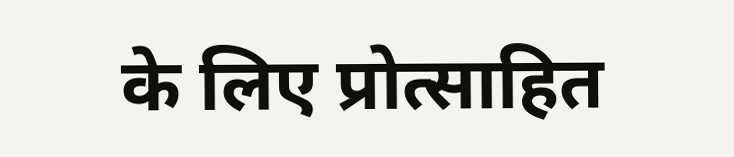के लिए प्रोत्साहित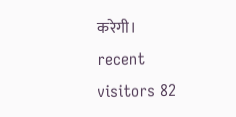करेगी।   recent visitors 82